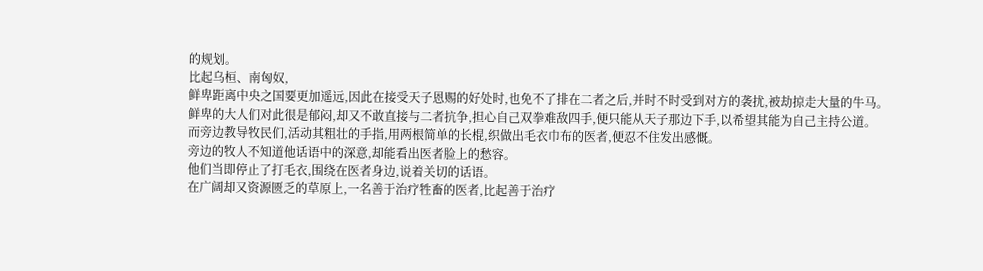的规划。
比起乌桓、南匈奴,
鲜卑距离中央之国要更加遥远,因此在接受天子恩赐的好处时,也免不了排在二者之后,并时不时受到对方的袭扰,被劫掠走大量的牛马。
鲜卑的大人们对此很是郁闷,却又不敢直接与二者抗争,担心自己双拳难敌四手,便只能从天子那边下手,以希望其能为自己主持公道。
而旁边教导牧民们,活动其粗壮的手指,用两根简单的长棍,织做出毛衣巾布的医者,便忍不住发出感慨。
旁边的牧人不知道他话语中的深意,却能看出医者脸上的愁容。
他们当即停止了打毛衣,围绕在医者身边,说着关切的话语。
在广阔却又资源匮乏的草原上,一名善于治疗牲畜的医者,比起善于治疗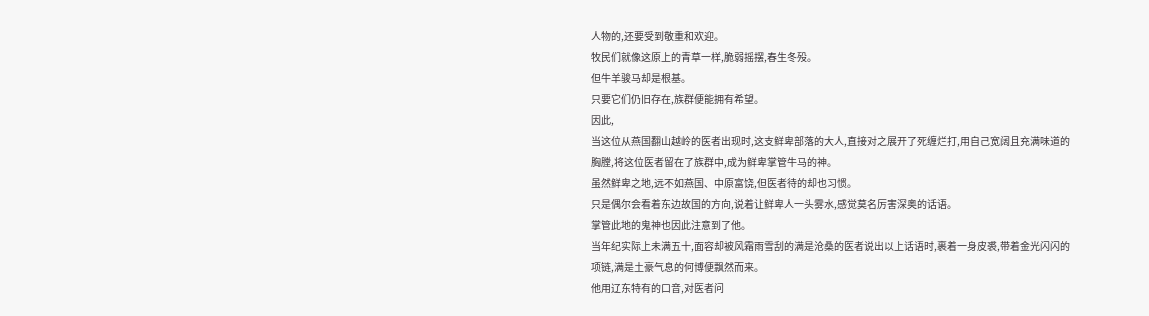人物的,还要受到敬重和欢迎。
牧民们就像这原上的青草一样,脆弱摇摆,春生冬殁。
但牛羊骏马却是根基。
只要它们仍旧存在,族群便能拥有希望。
因此,
当这位从燕国翻山越岭的医者出现时,这支鲜卑部落的大人,直接对之展开了死缠烂打,用自己宽阔且充满味道的胸膛,将这位医者留在了族群中,成为鲜卑掌管牛马的神。
虽然鲜卑之地,远不如燕国、中原富饶,但医者待的却也习惯。
只是偶尔会看着东边故国的方向,说着让鲜卑人一头雾水,感觉莫名厉害深奥的话语。
掌管此地的鬼神也因此注意到了他。
当年纪实际上未满五十,面容却被风霜雨雪刮的满是沧桑的医者说出以上话语时,裹着一身皮裘,带着金光闪闪的项链,满是土豪气息的何博便飘然而来。
他用辽东特有的口音,对医者问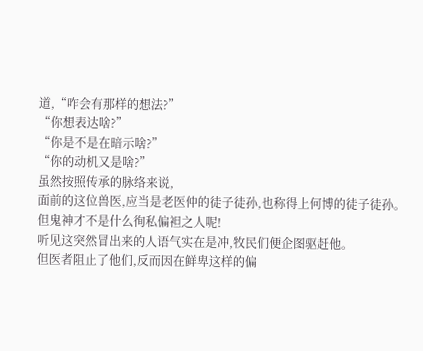道,“咋会有那样的想法?”
“你想表达啥?”
“你是不是在暗示啥?”
“你的动机又是啥?”
虽然按照传承的脉络来说,
面前的这位兽医,应当是老医仲的徒子徒孙,也称得上何博的徒子徒孙。
但鬼神才不是什么徇私偏袒之人呢!
听见这突然冒出来的人语气实在是冲,牧民们便企图驱赶他。
但医者阻止了他们,反而因在鲜卑这样的偏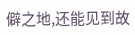僻之地,还能见到故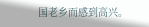国老乡而感到高兴。